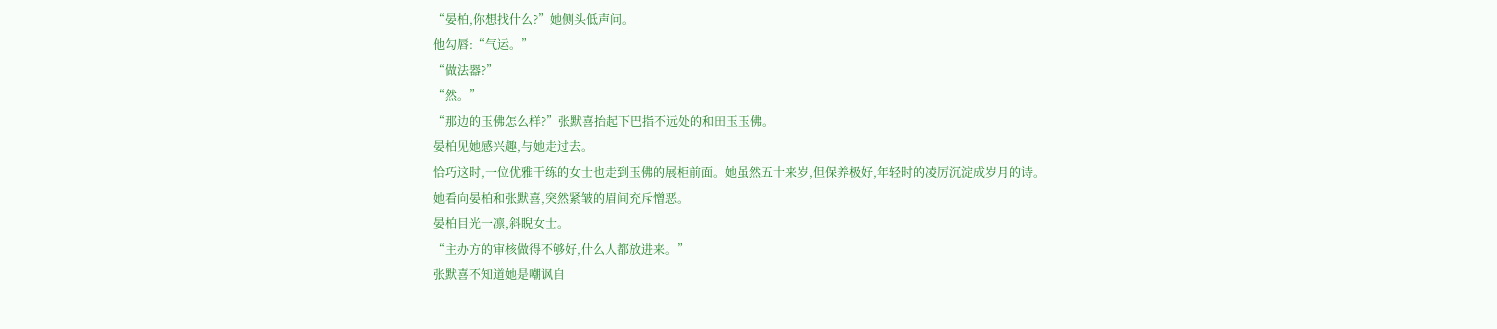“晏柏,你想找什么?”她侧头低声问。
他勾唇:“气运。”
“做法器?”
“然。”
“那边的玉佛怎么样?”张默喜抬起下巴指不远处的和田玉玉佛。
晏柏见她感兴趣,与她走过去。
恰巧这时,一位优雅干练的女士也走到玉佛的展柜前面。她虽然五十来岁,但保养极好,年轻时的凌厉沉淀成岁月的诗。
她看向晏柏和张默喜,突然紧皱的眉间充斥憎恶。
晏柏目光一凛,斜睨女士。
“主办方的审核做得不够好,什么人都放进来。”
张默喜不知道她是嘲讽自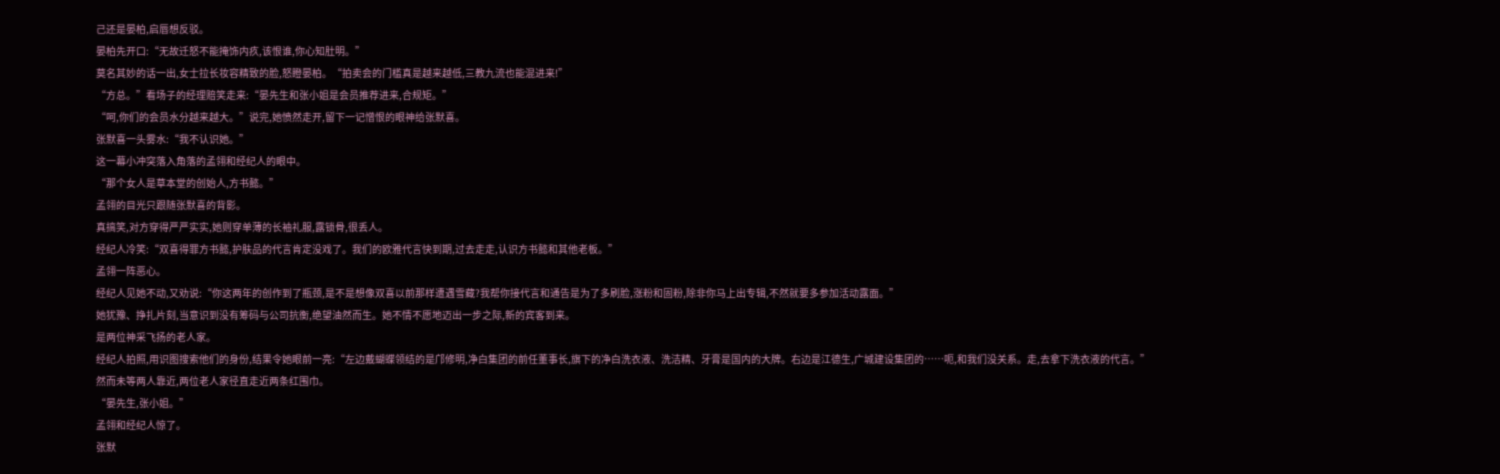己还是晏柏,启唇想反驳。
晏柏先开口:“无故迁怒不能掩饰内疚,该恨谁,你心知肚明。”
莫名其妙的话一出,女士拉长妆容精致的脸,怒瞪晏柏。“拍卖会的门槛真是越来越低,三教九流也能混进来!”
“方总。”看场子的经理赔笑走来:“晏先生和张小姐是会员推荐进来,合规矩。”
“呵,你们的会员水分越来越大。”说完,她愤然走开,留下一记憎恨的眼神给张默喜。
张默喜一头雾水:“我不认识她。”
这一幕小冲突落入角落的孟翎和经纪人的眼中。
“那个女人是草本堂的创始人,方书懿。”
孟翎的目光只跟随张默喜的背影。
真搞笑,对方穿得严严实实,她则穿单薄的长袖礼服,露锁骨,很丢人。
经纪人冷笑:“双喜得罪方书懿,护肤品的代言肯定没戏了。我们的欧雅代言快到期,过去走走,认识方书懿和其他老板。”
孟翎一阵恶心。
经纪人见她不动,又劝说:“你这两年的创作到了瓶颈,是不是想像双喜以前那样遭遇雪藏?我帮你接代言和通告是为了多刷脸,涨粉和固粉,除非你马上出专辑,不然就要多参加活动露面。”
她犹豫、挣扎片刻,当意识到没有筹码与公司抗衡,绝望油然而生。她不情不愿地迈出一步之际,新的宾客到来。
是两位神采飞扬的老人家。
经纪人拍照,用识图搜索他们的身份,结果令她眼前一亮:“左边戴蝴蝶领结的是邝修明,净白集团的前任董事长,旗下的净白洗衣液、洗洁精、牙膏是国内的大牌。右边是江德生,广城建设集团的……呃,和我们没关系。走,去拿下洗衣液的代言。”
然而未等两人靠近,两位老人家径直走近两条红围巾。
“晏先生,张小姐。”
孟翎和经纪人惊了。
张默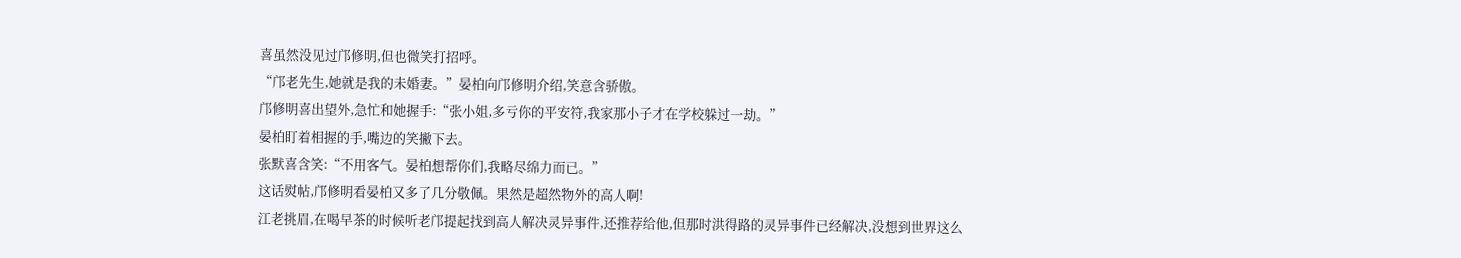喜虽然没见过邝修明,但也微笑打招呼。
“邝老先生,她就是我的未婚妻。”晏柏向邝修明介绍,笑意含骄傲。
邝修明喜出望外,急忙和她握手:“张小姐,多亏你的平安符,我家那小子才在学校躲过一劫。”
晏柏盯着相握的手,嘴边的笑撇下去。
张默喜含笑:“不用客气。晏柏想帮你们,我略尽绵力而已。”
这话熨帖,邝修明看晏柏又多了几分敬佩。果然是超然物外的高人啊!
江老挑眉,在喝早茶的时候听老邝提起找到高人解决灵异事件,还推荐给他,但那时洪得路的灵异事件已经解决,没想到世界这么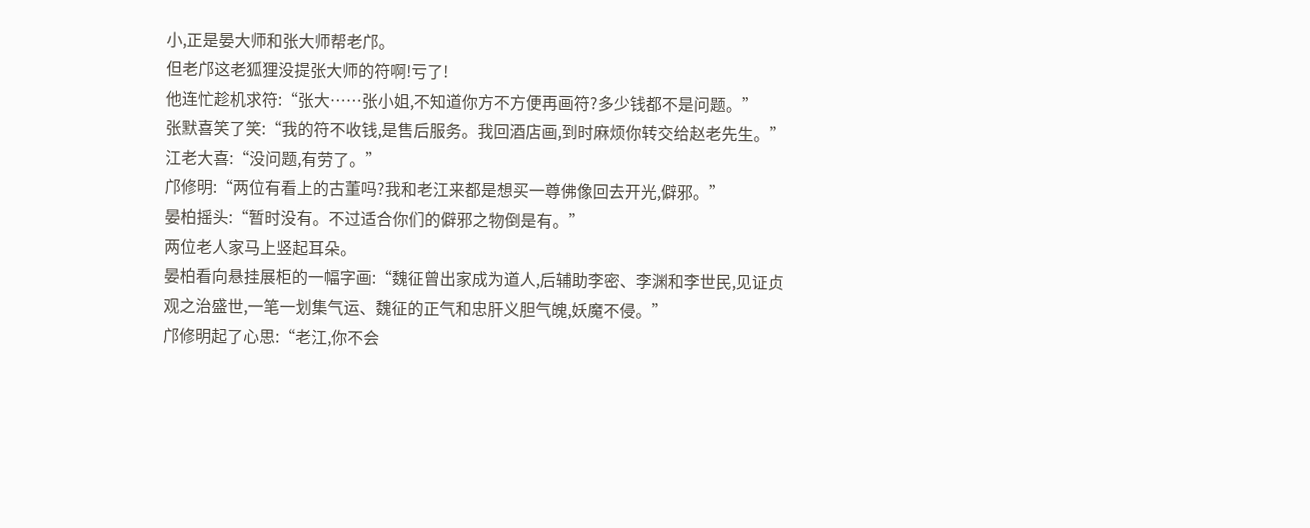小,正是晏大师和张大师帮老邝。
但老邝这老狐狸没提张大师的符啊!亏了!
他连忙趁机求符:“张大……张小姐,不知道你方不方便再画符?多少钱都不是问题。”
张默喜笑了笑:“我的符不收钱,是售后服务。我回酒店画,到时麻烦你转交给赵老先生。”
江老大喜:“没问题,有劳了。”
邝修明:“两位有看上的古董吗?我和老江来都是想买一尊佛像回去开光,僻邪。”
晏柏摇头:“暂时没有。不过适合你们的僻邪之物倒是有。”
两位老人家马上竖起耳朵。
晏柏看向悬挂展柜的一幅字画:“魏征曾出家成为道人,后辅助李密、李渊和李世民,见证贞观之治盛世,一笔一划集气运、魏征的正气和忠肝义胆气魄,妖魔不侵。”
邝修明起了心思:“老江,你不会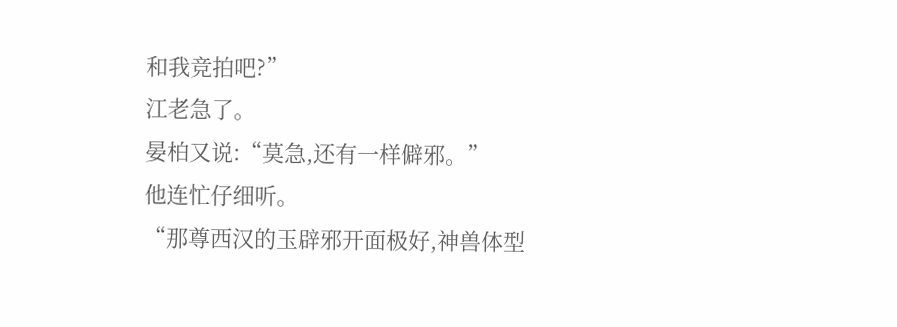和我竞拍吧?”
江老急了。
晏柏又说:“莫急,还有一样僻邪。”
他连忙仔细听。
“那尊西汉的玉辟邪开面极好,神兽体型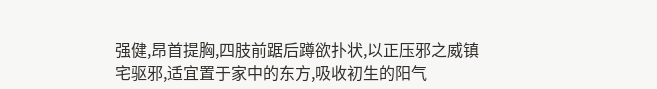强健,昂首提胸,四肢前踞后蹲欲扑状,以正压邪之威镇宅驱邪,适宜置于家中的东方,吸收初生的阳气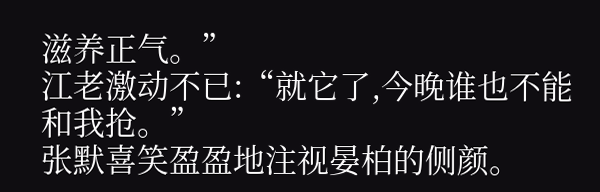滋养正气。”
江老激动不已:“就它了,今晚谁也不能和我抢。”
张默喜笑盈盈地注视晏柏的侧颜。